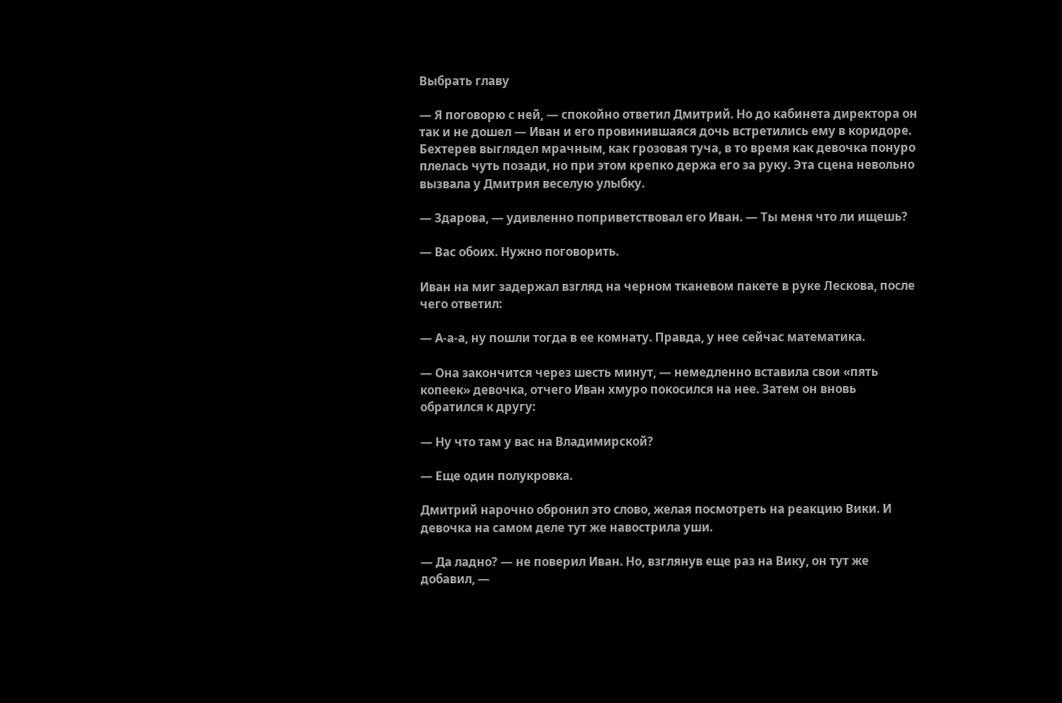Выбрать главу

— Я поговорю с ней, — спокойно ответил Дмитрий. Но до кабинета директора он так и не дошел — Иван и его провинившаяся дочь встретились ему в коридоре. Бехтерев выглядел мрачным, как грозовая туча, в то время как девочка понуро плелась чуть позади, но при этом крепко держа его за руку. Эта сцена невольно вызвала у Дмитрия веселую улыбку.

— Здарова, — удивленно поприветствовал его Иван. — Ты меня что ли ищешь?

— Вас обоих. Нужно поговорить.

Иван на миг задержал взгляд на черном тканевом пакете в руке Лескова, после чего ответил:

— А-а-а, ну пошли тогда в ее комнату. Правда, у нее сейчас математика.

— Она закончится через шесть минут, — немедленно вставила свои «пять копеек» девочка, отчего Иван хмуро покосился на нее. Затем он вновь обратился к другу:

— Ну что там у вас на Владимирской?

— Еще один полукровка.

Дмитрий нарочно обронил это слово, желая посмотреть на реакцию Вики. И девочка на самом деле тут же навострила уши.

— Да ладно? — не поверил Иван. Но, взглянув еще раз на Вику, он тут же добавил, —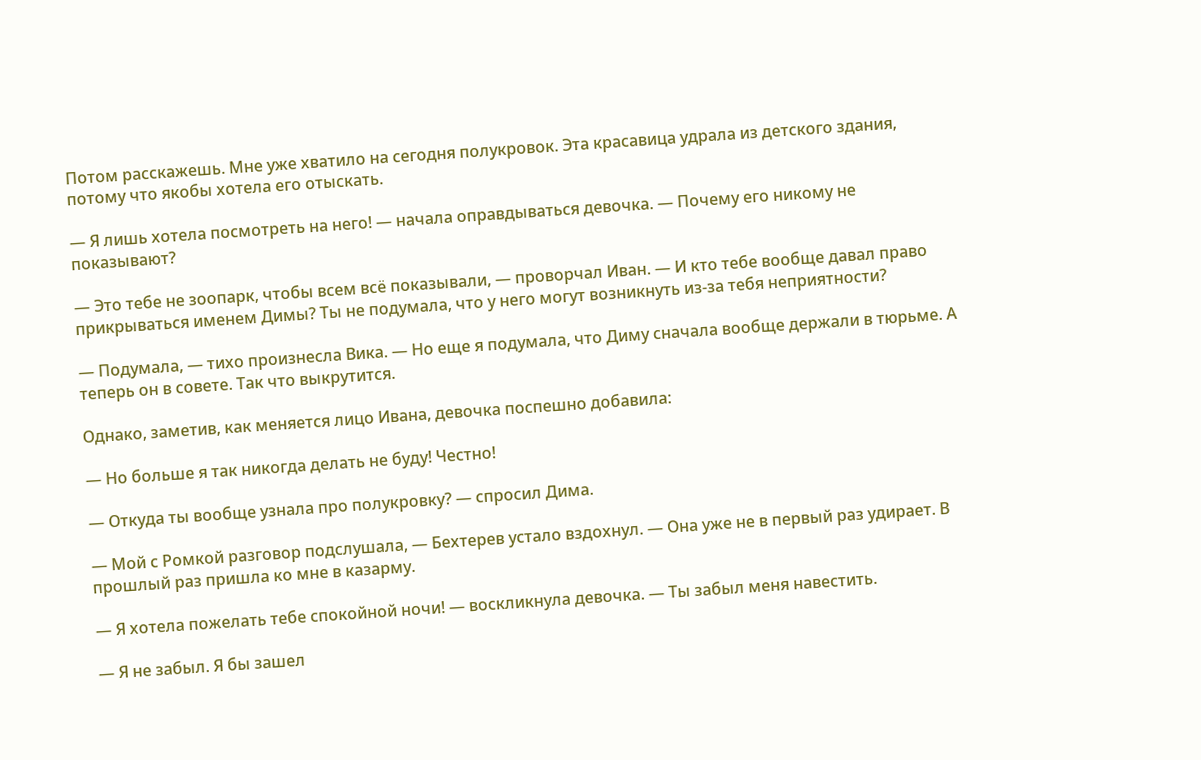Потом расскажешь. Мне уже хватило на сегодня полукровок. Эта красавица удрала из детского здания, потому что якобы хотела его отыскать.

— Я лишь хотела посмотреть на него! — начала оправдываться девочка. — Почему его никому не показывают?

— Это тебе не зоопарк, чтобы всем всё показывали, — проворчал Иван. — И кто тебе вообще давал право прикрываться именем Димы? Ты не подумала, что у него могут возникнуть из-за тебя неприятности?

— Подумала, — тихо произнесла Вика. — Но еще я подумала, что Диму сначала вообще держали в тюрьме. А теперь он в совете. Так что выкрутится.

Однако, заметив, как меняется лицо Ивана, девочка поспешно добавила:

— Но больше я так никогда делать не буду! Честно!

— Откуда ты вообще узнала про полукровку? — спросил Дима.

— Мой с Ромкой разговор подслушала, — Бехтерев устало вздохнул. — Она уже не в первый раз удирает. В прошлый раз пришла ко мне в казарму.

— Я хотела пожелать тебе спокойной ночи! — воскликнула девочка. — Ты забыл меня навестить.

— Я не забыл. Я бы зашел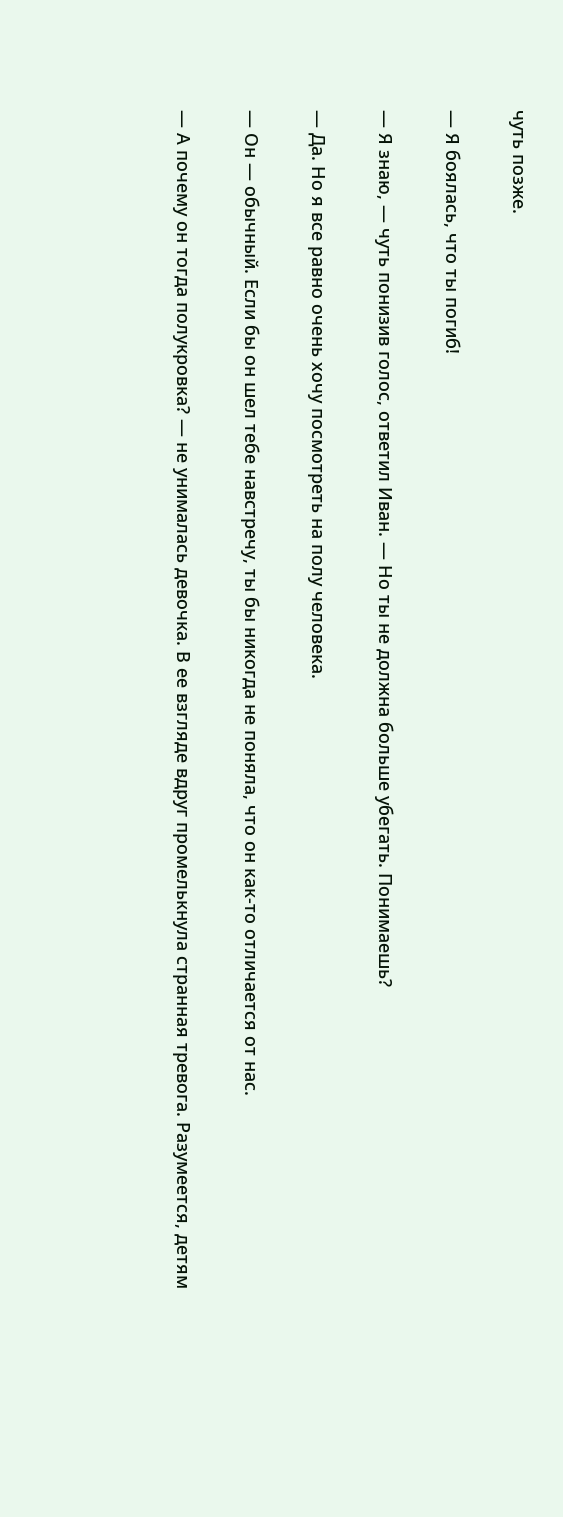чуть позже.

— Я боялась, что ты погиб!

— Я знаю, — чуть понизив голос, ответил Иван. — Но ты не должна больше убегать. Понимаешь?

— Да. Но я все равно очень хочу посмотреть на полу человека.

— Он — обычный. Если бы он шел тебе навстречу, ты бы никогда не поняла, что он как-то отличается от нас.

— А почему он тогда полукровка? — не унималась девочка. В ее взгляде вдруг промелькнула странная тревога. Разумеется, детям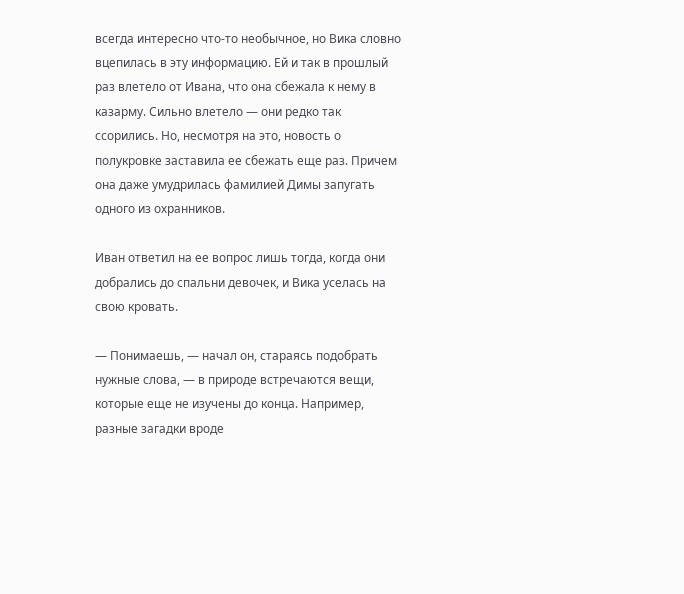всегда интересно что-то необычное, но Вика словно вцепилась в эту информацию. Ей и так в прошлый раз влетело от Ивана, что она сбежала к нему в казарму. Сильно влетело — они редко так ссорились. Но, несмотря на это, новость о полукровке заставила ее сбежать еще раз. Причем она даже умудрилась фамилией Димы запугать одного из охранников.

Иван ответил на ее вопрос лишь тогда, когда они добрались до спальни девочек, и Вика уселась на свою кровать.

— Понимаешь, — начал он, стараясь подобрать нужные слова, — в природе встречаются вещи, которые еще не изучены до конца. Например, разные загадки вроде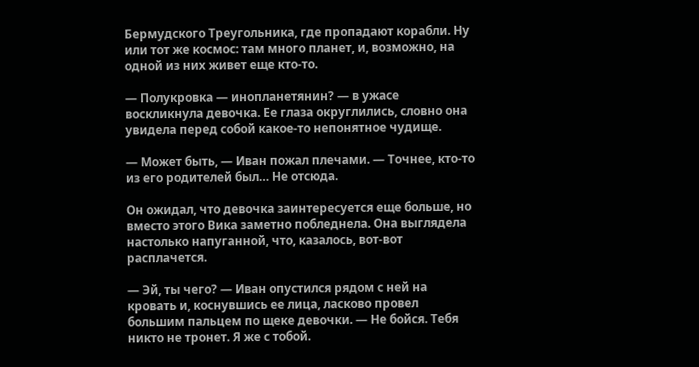Бермудского Треугольника, где пропадают корабли. Ну или тот же космос: там много планет, и, возможно, на одной из них живет еще кто-то.

— Полукровка — инопланетянин? — в ужасе воскликнула девочка. Ее глаза округлились, словно она увидела перед собой какое-то непонятное чудище.

— Может быть, — Иван пожал плечами. — Точнее, кто-то из его родителей был… Не отсюда.

Он ожидал, что девочка заинтересуется еще больше, но вместо этого Вика заметно побледнела. Она выглядела настолько напуганной, что, казалось, вот-вот расплачется.

— Эй, ты чего? — Иван опустился рядом с ней на кровать и, коснувшись ее лица, ласково провел большим пальцем по щеке девочки. — Не бойся. Тебя никто не тронет. Я же с тобой.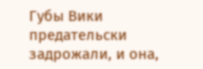Губы Вики предательски задрожали, и она,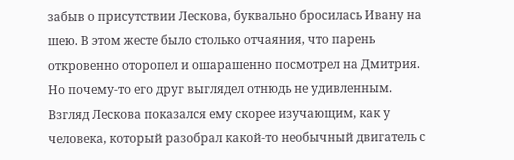забыв о присутствии Лескова, буквально бросилась Ивану на шею. В этом жесте было столько отчаяния, что парень откровенно оторопел и ошарашенно посмотрел на Дмитрия. Но почему-то его друг выглядел отнюдь не удивленным. Взгляд Лескова показался ему скорее изучающим, как у человека, который разобрал какой-то необычный двигатель с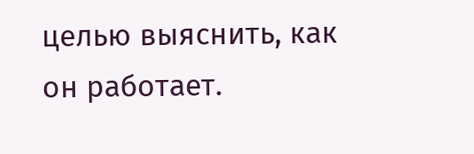целью выяснить, как он работает.